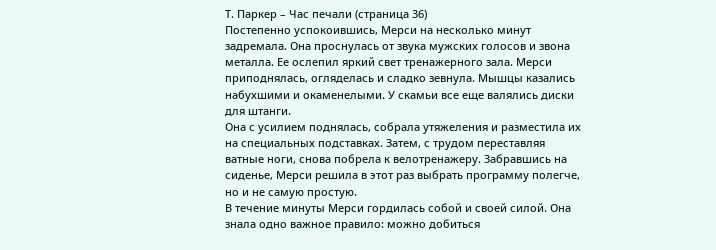Т. Паркер – Час печали (страница 36)
Постепенно успокоившись, Мерси на несколько минут задремала. Она проснулась от звука мужских голосов и звона металла. Ее ослепил яркий свет тренажерного зала. Мерси приподнялась, огляделась и сладко зевнула. Мышцы казались набухшими и окаменелыми. У скамьи все еще валялись диски для штанги.
Она с усилием поднялась, собрала утяжеления и разместила их на специальных подставках. Затем, с трудом переставляя ватные ноги, снова побрела к велотренажеру. Забравшись на сиденье, Мерси решила в этот раз выбрать программу полегче, но и не самую простую.
В течение минуты Мерси гордилась собой и своей силой. Она знала одно важное правило: можно добиться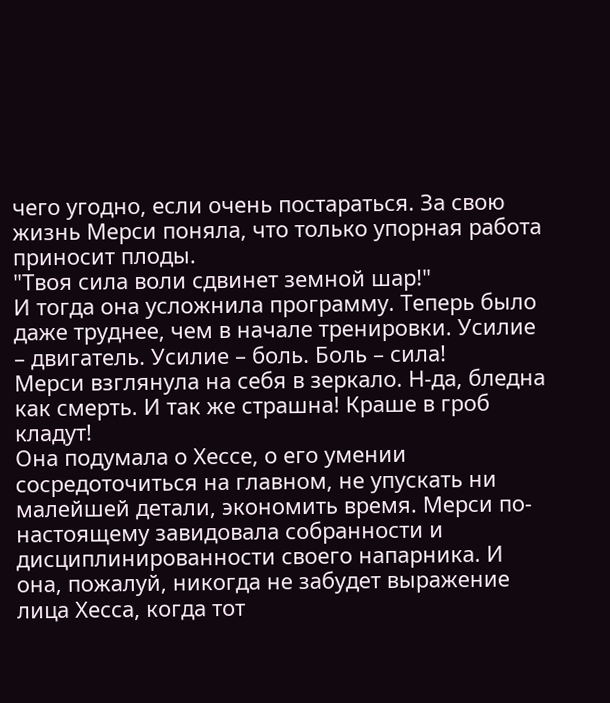чего угодно, если очень постараться. За свою жизнь Мерси поняла, что только упорная работа приносит плоды.
"Твоя сила воли сдвинет земной шар!"
И тогда она усложнила программу. Теперь было даже труднее, чем в начале тренировки. Усилие – двигатель. Усилие – боль. Боль – сила!
Мерси взглянула на себя в зеркало. Н-да, бледна как смерть. И так же страшна! Краше в гроб кладут!
Она подумала о Хессе, о его умении сосредоточиться на главном, не упускать ни малейшей детали, экономить время. Мерси по-настоящему завидовала собранности и дисциплинированности своего напарника. И она, пожалуй, никогда не забудет выражение лица Хесса, когда тот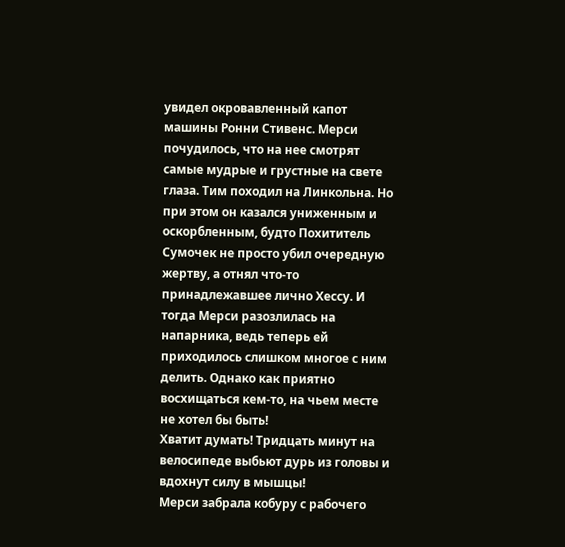увидел окровавленный капот машины Ронни Стивенс. Мерси почудилось, что на нее смотрят самые мудрые и грустные на свете глаза. Тим походил на Линкольна. Но при этом он казался униженным и оскорбленным, будто Похититель Сумочек не просто убил очередную жертву, а отнял что-то принадлежавшее лично Хессу. И тогда Мерси разозлилась на напарника, ведь теперь ей приходилось слишком многое с ним делить. Однако как приятно восхищаться кем-то, на чьем месте не хотел бы быть!
Хватит думать! Тридцать минут на велосипеде выбьют дурь из головы и вдохнут силу в мышцы!
Мерси забрала кобуру с рабочего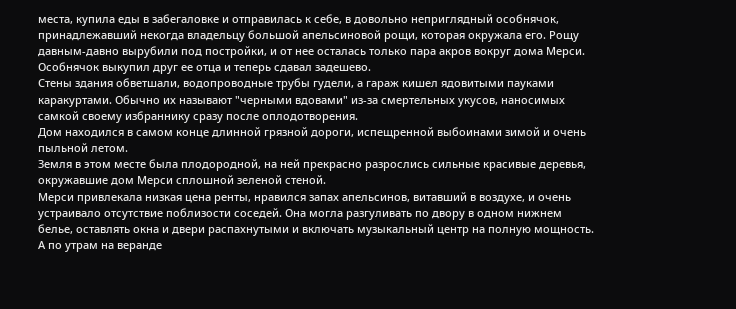места, купила еды в забегаловке и отправилась к себе, в довольно неприглядный особнячок, принадлежавший некогда владельцу большой апельсиновой рощи, которая окружала его. Рощу давным-давно вырубили под постройки, и от нее осталась только пара акров вокруг дома Мерси. Особнячок выкупил друг ее отца и теперь сдавал задешево.
Стены здания обветшали, водопроводные трубы гудели, а гараж кишел ядовитыми пауками каракуртами. Обычно их называют "черными вдовами" из-за смертельных укусов, наносимых самкой своему избраннику сразу после оплодотворения.
Дом находился в самом конце длинной грязной дороги, испещренной выбоинами зимой и очень пыльной летом.
Земля в этом месте была плодородной, на ней прекрасно разрослись сильные красивые деревья, окружавшие дом Мерси сплошной зеленой стеной.
Мерси привлекала низкая цена ренты, нравился запах апельсинов, витавший в воздухе, и очень устраивало отсутствие поблизости соседей. Она могла разгуливать по двору в одном нижнем белье, оставлять окна и двери распахнутыми и включать музыкальный центр на полную мощность. А по утрам на веранде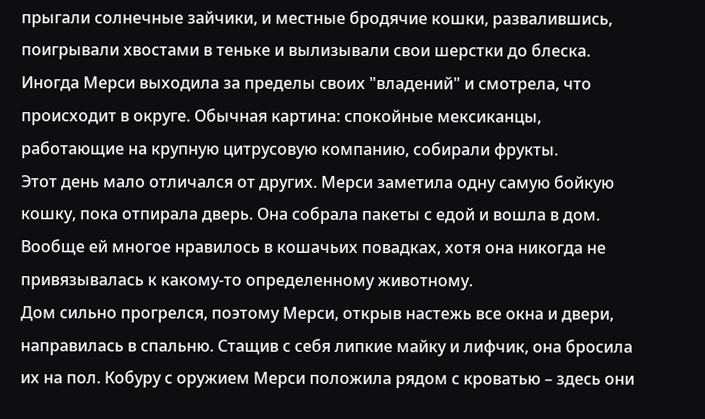прыгали солнечные зайчики, и местные бродячие кошки, развалившись, поигрывали хвостами в теньке и вылизывали свои шерстки до блеска.
Иногда Мерси выходила за пределы своих "владений" и смотрела, что происходит в округе. Обычная картина: спокойные мексиканцы, работающие на крупную цитрусовую компанию, собирали фрукты.
Этот день мало отличался от других. Мерси заметила одну самую бойкую кошку, пока отпирала дверь. Она собрала пакеты с едой и вошла в дом. Вообще ей многое нравилось в кошачьих повадках, хотя она никогда не привязывалась к какому-то определенному животному.
Дом сильно прогрелся, поэтому Мерси, открыв настежь все окна и двери, направилась в спальню. Стащив с себя липкие майку и лифчик, она бросила их на пол. Кобуру с оружием Мерси положила рядом с кроватью – здесь они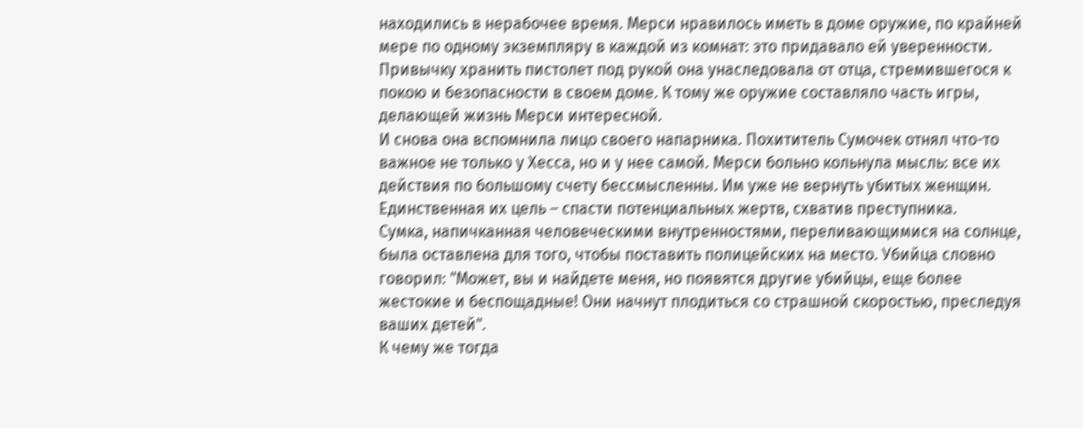находились в нерабочее время. Мерси нравилось иметь в доме оружие, по крайней мере по одному экземпляру в каждой из комнат: это придавало ей уверенности. Привычку хранить пистолет под рукой она унаследовала от отца, стремившегося к покою и безопасности в своем доме. К тому же оружие составляло часть игры, делающей жизнь Мерси интересной.
И снова она вспомнила лицо своего напарника. Похититель Сумочек отнял что-то важное не только у Хесса, но и у нее самой. Мерси больно кольнула мысль: все их действия по большому счету бессмысленны. Им уже не вернуть убитых женщин. Единственная их цель – спасти потенциальных жертв, схватив преступника.
Сумка, напичканная человеческими внутренностями, переливающимися на солнце, была оставлена для того, чтобы поставить полицейских на место. Убийца словно говорил: "Может, вы и найдете меня, но появятся другие убийцы, еще более жестокие и беспощадные! Они начнут плодиться со страшной скоростью, преследуя ваших детей".
К чему же тогда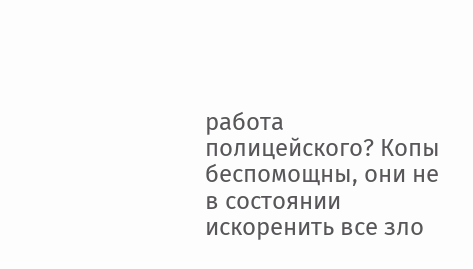работа полицейского? Копы беспомощны, они не в состоянии искоренить все зло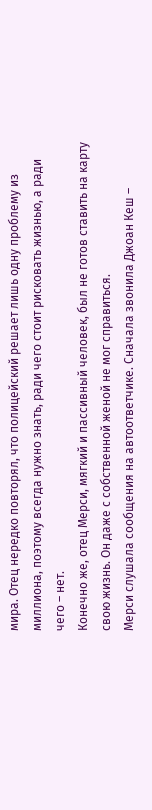мира. Отец нередко повторял, что полицейский решает лишь одну проблему из миллиона, поэтому всегда нужно знать, ради чего стоит рисковать жизнью, а ради чего – нет.
Конечно же, отец Мерси, мягкий и пассивный человек, был не готов ставить на карту свою жизнь. Он даже с собственной женой не мог справиться.
Мерси слушала сообщения на автоответчике. Сначала звонила Джоан Кеш –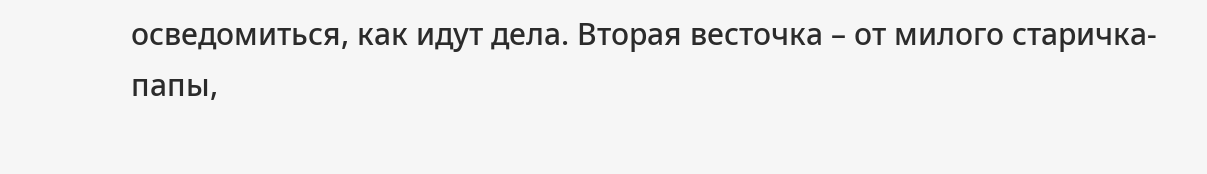осведомиться, как идут дела. Вторая весточка – от милого старичка-папы,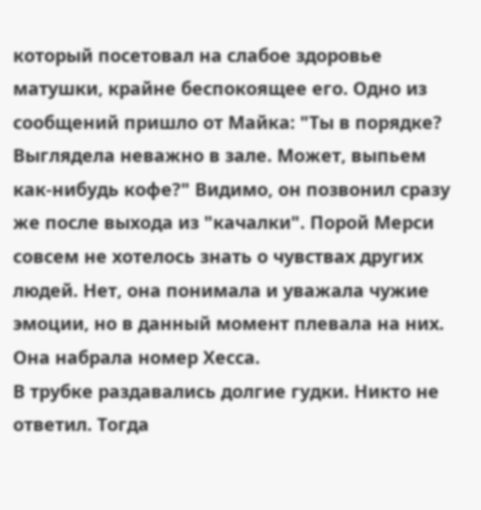который посетовал на слабое здоровье матушки, крайне беспокоящее его. Одно из сообщений пришло от Майка: "Ты в порядке? Выглядела неважно в зале. Может, выпьем как-нибудь кофе?" Видимо, он позвонил сразу же после выхода из "качалки". Порой Мерси совсем не хотелось знать о чувствах других людей. Нет, она понимала и уважала чужие эмоции, но в данный момент плевала на них.
Она набрала номер Хесса.
В трубке раздавались долгие гудки. Никто не ответил. Тогда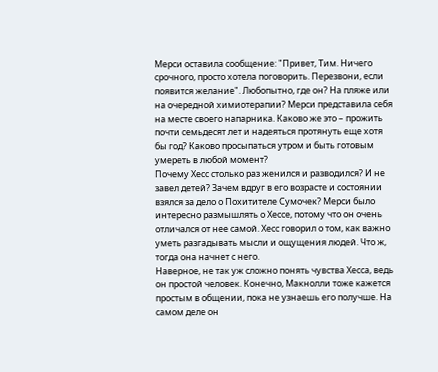Мерси оставила сообщение: "Привет, Тим. Ничего срочного, просто хотела поговорить. Перезвони, если появится желание". Любопытно, где он? На пляже или на очередной химиотерапии? Мерси представила себя на месте своего напарника. Каково же это – прожить почти семьдесят лет и надеяться протянуть еще хотя бы год? Каково просыпаться утром и быть готовым умереть в любой момент?
Почему Хесс столько раз женился и разводился? И не завел детей? Зачем вдруг в его возрасте и состоянии взялся за дело о Похитителе Сумочек? Мерси было интересно размышлять о Хессе, потому что он очень отличался от нее самой. Хесс говорил о том, как важно уметь разгадывать мысли и ощущения людей. Что ж, тогда она начнет с него.
Наверное, не так уж сложно понять чувства Хесса, ведь он простой человек. Конечно, Макнолли тоже кажется простым в общении, пока не узнаешь его получше. На самом деле он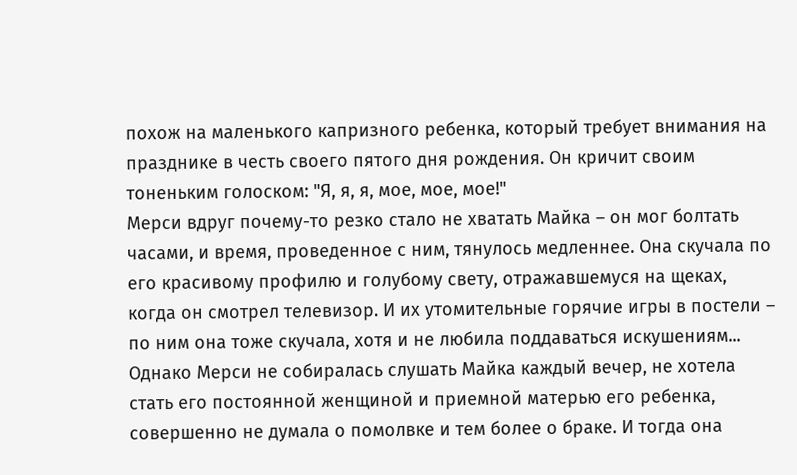похож на маленького капризного ребенка, который требует внимания на празднике в честь своего пятого дня рождения. Он кричит своим тоненьким голоском: "Я, я, я, мое, мое, мое!"
Мерси вдруг почему-то резко стало не хватать Майка – он мог болтать часами, и время, проведенное с ним, тянулось медленнее. Она скучала по его красивому профилю и голубому свету, отражавшемуся на щеках, когда он смотрел телевизор. И их утомительные горячие игры в постели – по ним она тоже скучала, хотя и не любила поддаваться искушениям...
Однако Мерси не собиралась слушать Майка каждый вечер, не хотела стать его постоянной женщиной и приемной матерью его ребенка, совершенно не думала о помолвке и тем более о браке. И тогда она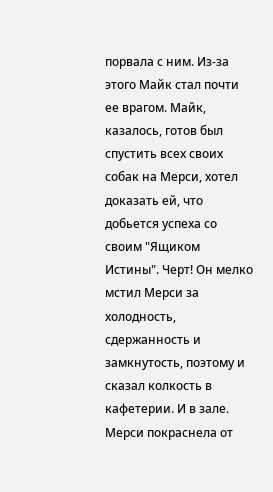порвала с ним. Из-за этого Майк стал почти ее врагом. Майк, казалось, готов был спустить всех своих собак на Мерси, хотел доказать ей, что добьется успеха со своим "Ящиком Истины". Черт! Он мелко мстил Мерси за холодность, сдержанность и замкнутость, поэтому и сказал колкость в кафетерии. И в зале. Мерси покраснела от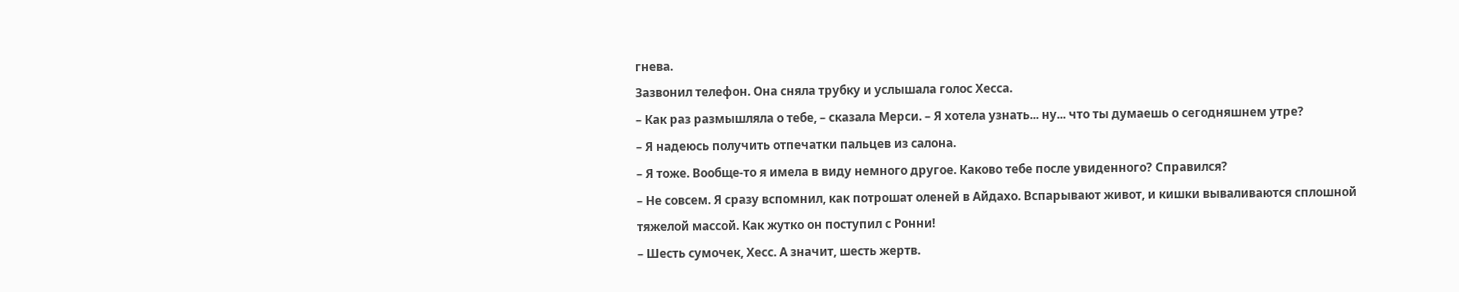гнева.
Зазвонил телефон. Она сняла трубку и услышала голос Хесса.
– Как раз размышляла о тебе, – сказала Мерси. – Я хотела узнать... ну... что ты думаешь о сегодняшнем утре?
– Я надеюсь получить отпечатки пальцев из салона.
– Я тоже. Вообще-то я имела в виду немного другое. Каково тебе после увиденного? Справился?
– Не совсем. Я сразу вспомнил, как потрошат оленей в Айдахо. Вспарывают живот, и кишки вываливаются сплошной тяжелой массой. Как жутко он поступил с Ронни!
– Шесть сумочек, Хесс. А значит, шесть жертв.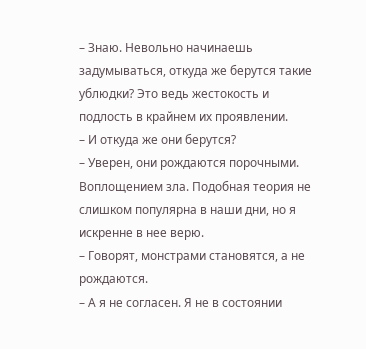– Знаю. Невольно начинаешь задумываться, откуда же берутся такие ублюдки? Это ведь жестокость и подлость в крайнем их проявлении.
– И откуда же они берутся?
– Уверен, они рождаются порочными. Воплощением зла. Подобная теория не слишком популярна в наши дни, но я искренне в нее верю.
– Говорят, монстрами становятся, а не рождаются.
– А я не согласен. Я не в состоянии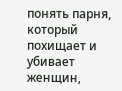понять парня, который похищает и убивает женщин,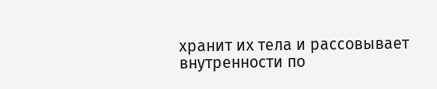хранит их тела и рассовывает внутренности по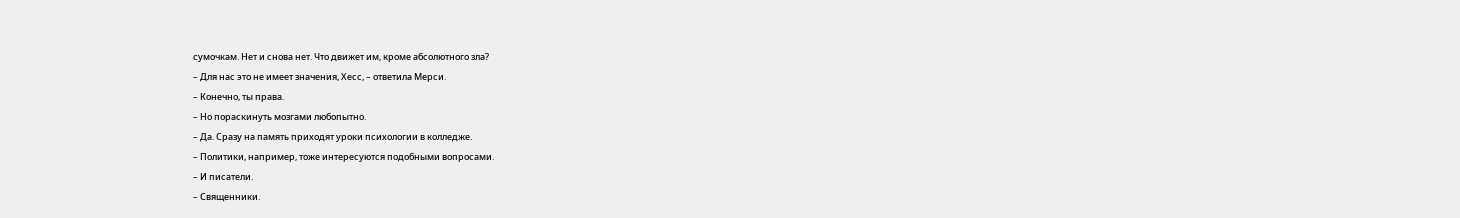сумочкам. Нет и снова нет. Что движет им, кроме абсолютного зла?
– Для нас это не имеет значения, Хесс, – ответила Мерси.
– Конечно, ты права.
– Но пораскинуть мозгами любопытно.
– Да. Сразу на память приходят уроки психологии в колледже.
– Политики, например, тоже интересуются подобными вопросами.
– И писатели.
– Священники.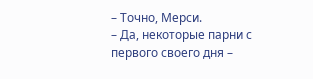– Точно, Мерси.
– Да, некоторые парни с первого своего дня –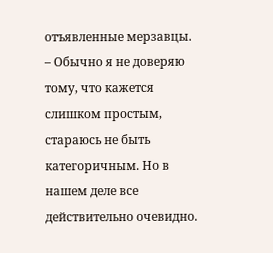отъявленные мерзавцы.
– Обычно я не доверяю тому, что кажется слишком простым, стараюсь не быть категоричным. Но в нашем деле все действительно очевидно.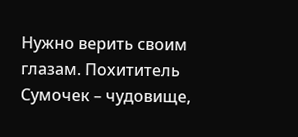Нужно верить своим глазам. Похититель Сумочек – чудовище,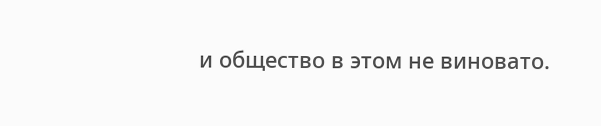и общество в этом не виновато.